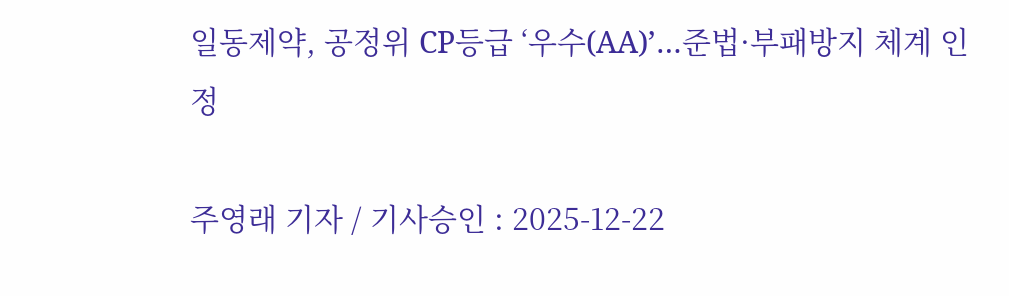일동제약, 공정위 CP등급 ‘우수(AA)’…준법·부패방지 체계 인정

주영래 기자 / 기사승인 : 2025-12-22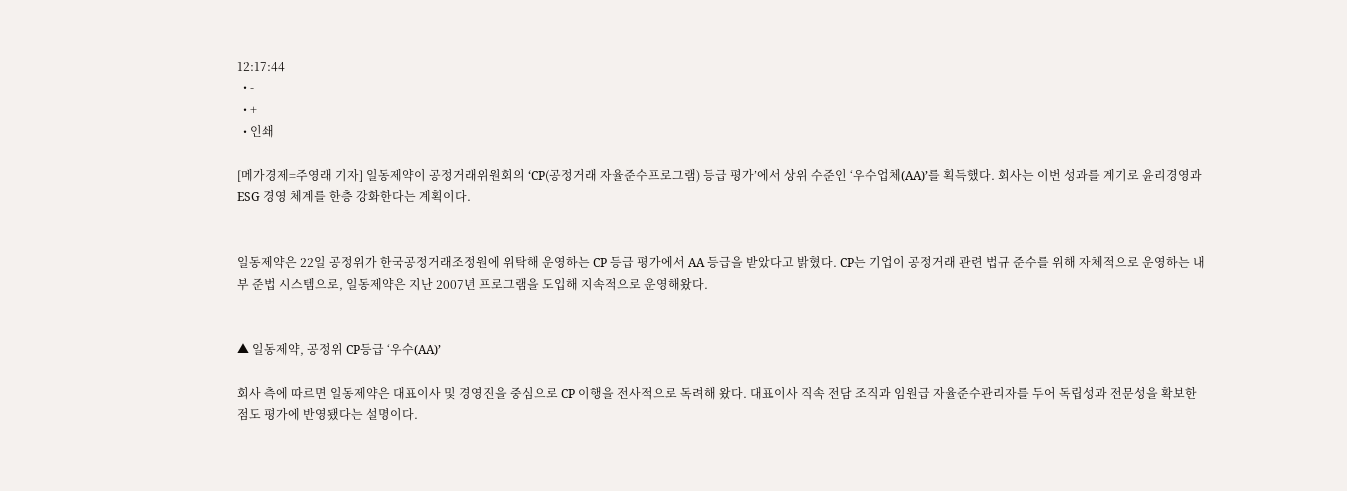12:17:44
  • -
  • +
  • 인쇄

[메가경제=주영래 기자] 일동제약이 공정거래위원회의 ‘CP(공정거래 자율준수프로그램) 등급 평가’에서 상위 수준인 ‘우수업체(AA)’를 획득했다. 회사는 이번 성과를 계기로 윤리경영과 ESG 경영 체계를 한층 강화한다는 계획이다.


일동제약은 22일 공정위가 한국공정거래조정원에 위탁해 운영하는 CP 등급 평가에서 AA 등급을 받았다고 밝혔다. CP는 기업이 공정거래 관련 법규 준수를 위해 자체적으로 운영하는 내부 준법 시스템으로, 일동제약은 지난 2007년 프로그램을 도입해 지속적으로 운영해왔다.


▲ 일동제약, 공정위 CP등급 ‘우수(AA)’

회사 측에 따르면 일동제약은 대표이사 및 경영진을 중심으로 CP 이행을 전사적으로 독려해 왔다. 대표이사 직속 전담 조직과 임원급 자율준수관리자를 두어 독립성과 전문성을 확보한 점도 평가에 반영됐다는 설명이다.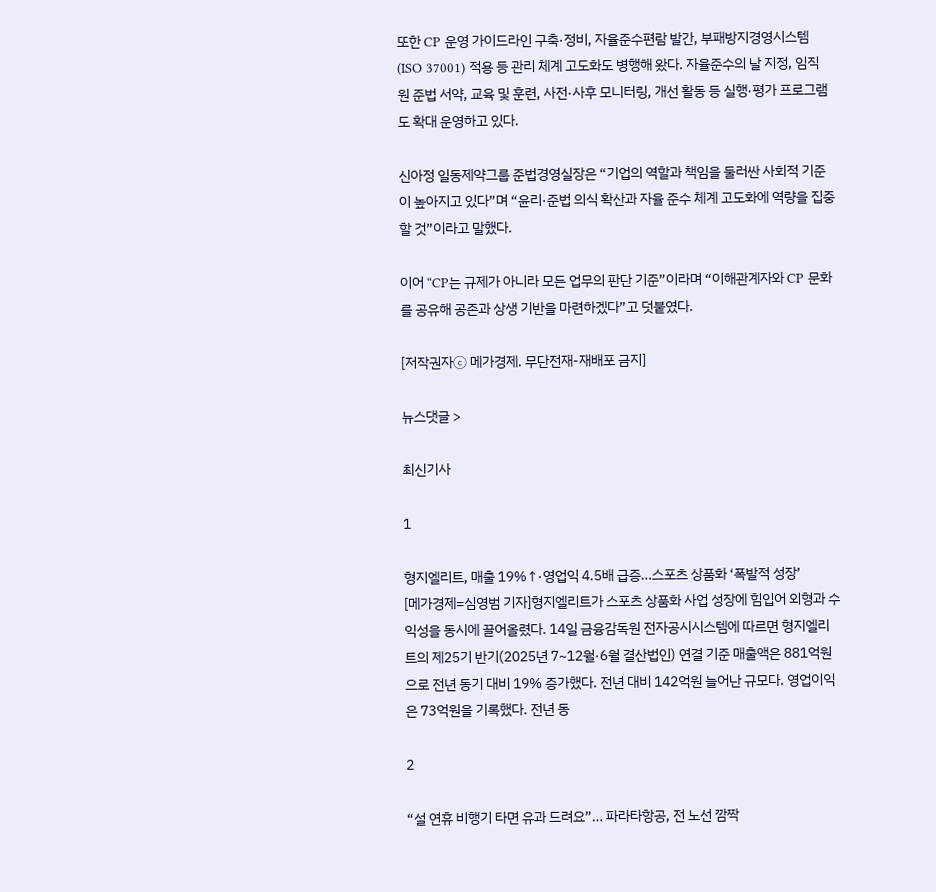또한 CP 운영 가이드라인 구축·정비, 자율준수편람 발간, 부패방지경영시스템(ISO 37001) 적용 등 관리 체계 고도화도 병행해 왔다. 자율준수의 날 지정, 임직원 준법 서약, 교육 및 훈련, 사전·사후 모니터링, 개선 활동 등 실행·평가 프로그램도 확대 운영하고 있다.

신아정 일동제약그룹 준법경영실장은 “기업의 역할과 책임을 둘러싼 사회적 기준이 높아지고 있다”며 “윤리·준법 의식 확산과 자율 준수 체계 고도화에 역량을 집중할 것”이라고 말했다.

이어 “CP는 규제가 아니라 모든 업무의 판단 기준”이라며 “이해관계자와 CP 문화를 공유해 공존과 상생 기반을 마련하겠다”고 덧붙였다.

[저작권자ⓒ 메가경제. 무단전재-재배포 금지]

뉴스댓글 >

최신기사

1

형지엘리트, 매출 19%↑·영업익 4.5배 급증…스포츠 상품화 ‘폭발적 성장’
[메가경제=심영범 기자]형지엘리트가 스포츠 상품화 사업 성장에 힘입어 외형과 수익성을 동시에 끌어올렸다. 14일 금융감독원 전자공시시스템에 따르면 형지엘리트의 제25기 반기(2025년 7~12월·6월 결산법인) 연결 기준 매출액은 881억원으로 전년 동기 대비 19% 증가했다. 전년 대비 142억원 늘어난 규모다. 영업이익은 73억원을 기록했다. 전년 동

2

“설 연휴 비행기 타면 유과 드려요”… 파라타항공, 전 노선 깜짝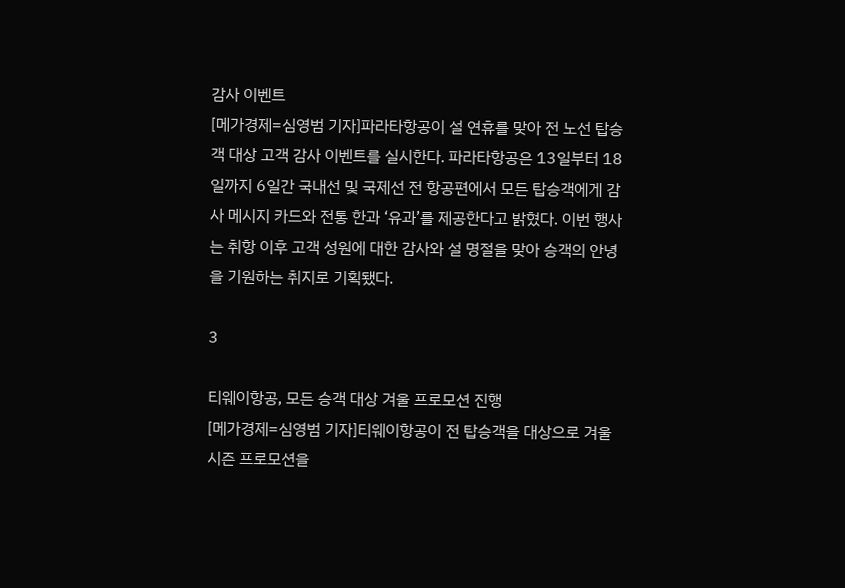감사 이벤트
[메가경제=심영범 기자]파라타항공이 설 연휴를 맞아 전 노선 탑승객 대상 고객 감사 이벤트를 실시한다. 파라타항공은 13일부터 18일까지 6일간 국내선 및 국제선 전 항공편에서 모든 탑승객에게 감사 메시지 카드와 전통 한과 ‘유과’를 제공한다고 밝혔다. 이번 행사는 취항 이후 고객 성원에 대한 감사와 설 명절을 맞아 승객의 안녕을 기원하는 취지로 기획됐다.

3

티웨이항공, 모든 승객 대상 겨울 프로모션 진행
[메가경제=심영범 기자]티웨이항공이 전 탑승객을 대상으로 겨울 시즌 프로모션을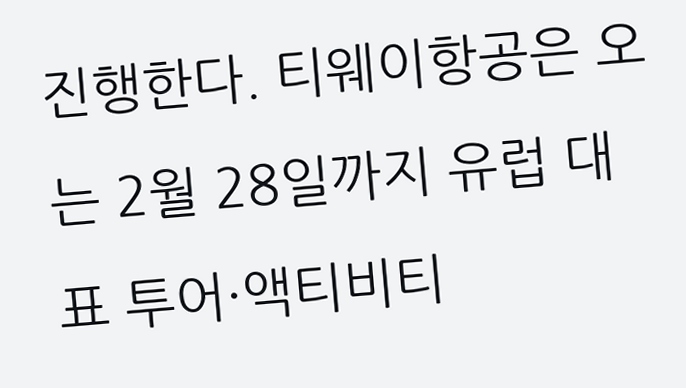진행한다. 티웨이항공은 오는 2월 28일까지 유럽 대표 투어·액티비티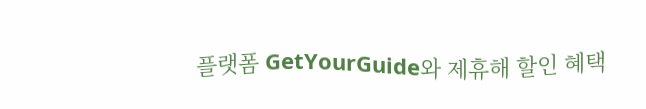플랫폼 GetYourGuide와 제휴해 할인 혜택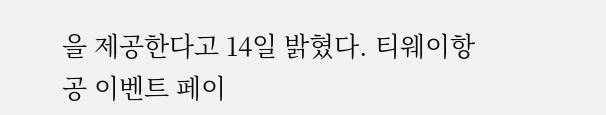을 제공한다고 14일 밝혔다. 티웨이항공 이벤트 페이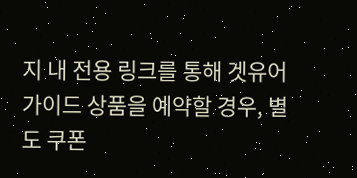지 내 전용 링크를 통해 겟유어가이드 상품을 예약할 경우, 별도 쿠폰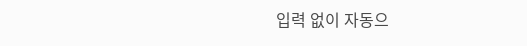입력 없이 자동으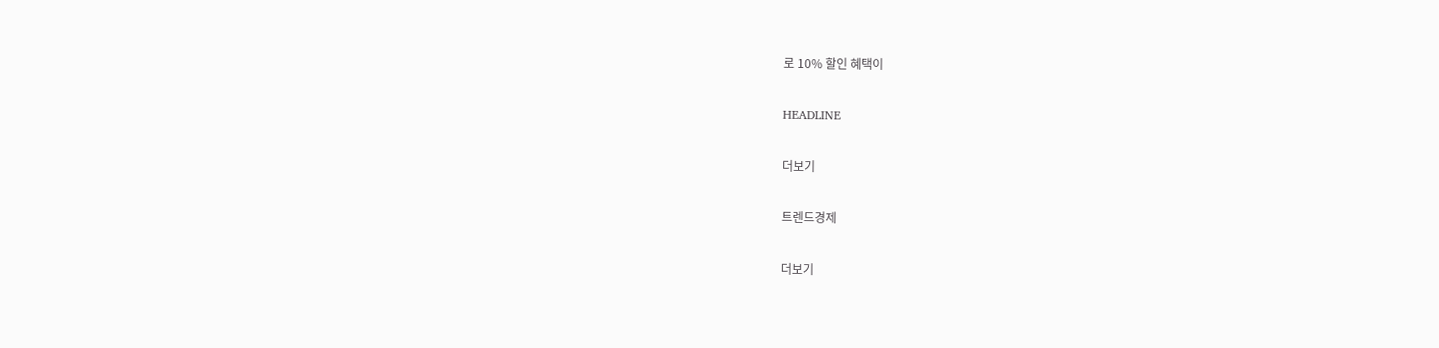로 10% 할인 혜택이

HEADLINE

더보기

트렌드경제

더보기